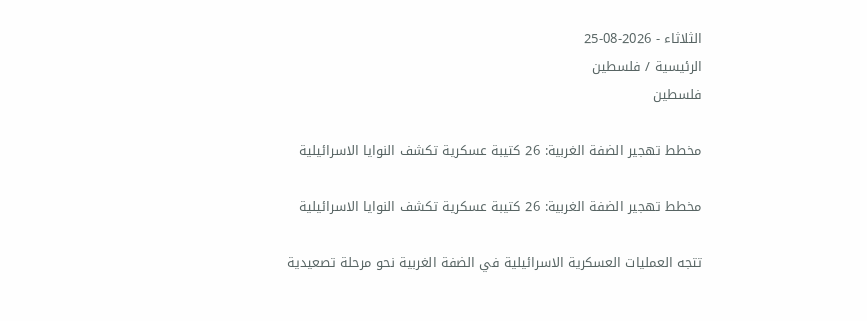الثلاثاء - 2026-08-25
الرئيسية / فلسطين
فلسطين

مخطط تهجير الضفة الغربية: 26 كتيبة عسكرية تكشف النوايا الاسرائيلية

مخطط تهجير الضفة الغربية: 26 كتيبة عسكرية تكشف النوايا الاسرائيلية

تتجه العمليات العسكرية الاسرائيلية في الضفة الغربية نحو مرحلة تصعيدية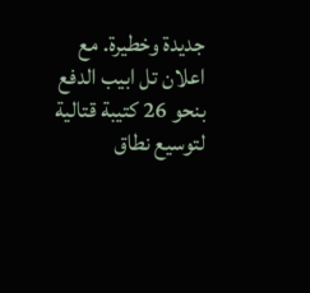جديدة وخطيرة. مع اعلان تل ابيب الدفع بنحو 26 كتيبة قتالية لتوسيع نطاق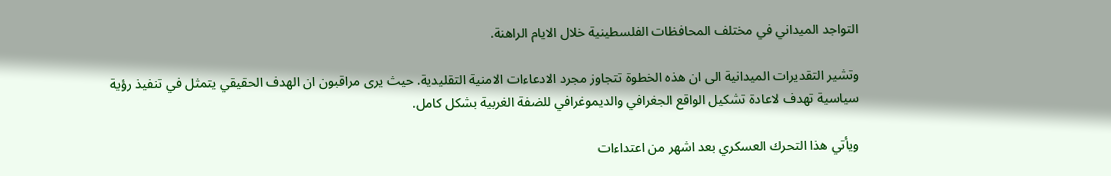التواجد الميداني في مختلف المحافظات الفلسطينية خلال الايام الراهنة.

وتشير التقديرات الميدانية الى ان هذه الخطوة تتجاوز مجرد الادعاءات الامنية التقليدية. حيث يرى مراقبون ان الهدف الحقيقي يتمثل في تنفيذ رؤية سياسية تهدف لاعادة تشكيل الواقع الجغرافي والديموغرافي للضفة الغربية بشكل كامل.

ويأتي هذا التحرك العسكري بعد اشهر من اعتداءات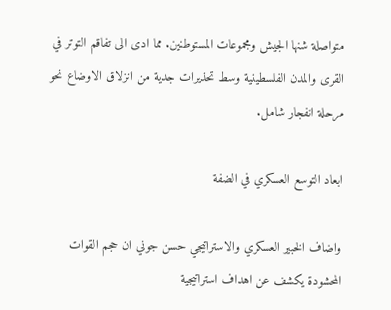متواصلة شنها الجيش ومجموعات المستوطنين. مما ادى الى تفاقم التوتر في القرى والمدن الفلسطينية وسط تحذيرات جدية من انزلاق الاوضاع نحو مرحلة انفجار شامل.

ابعاد التوسع العسكري في الضفة

واضاف الخبير العسكري والاستراتيجي حسن جوني ان حجم القوات المحشودة يكشف عن اهداف استراتيجية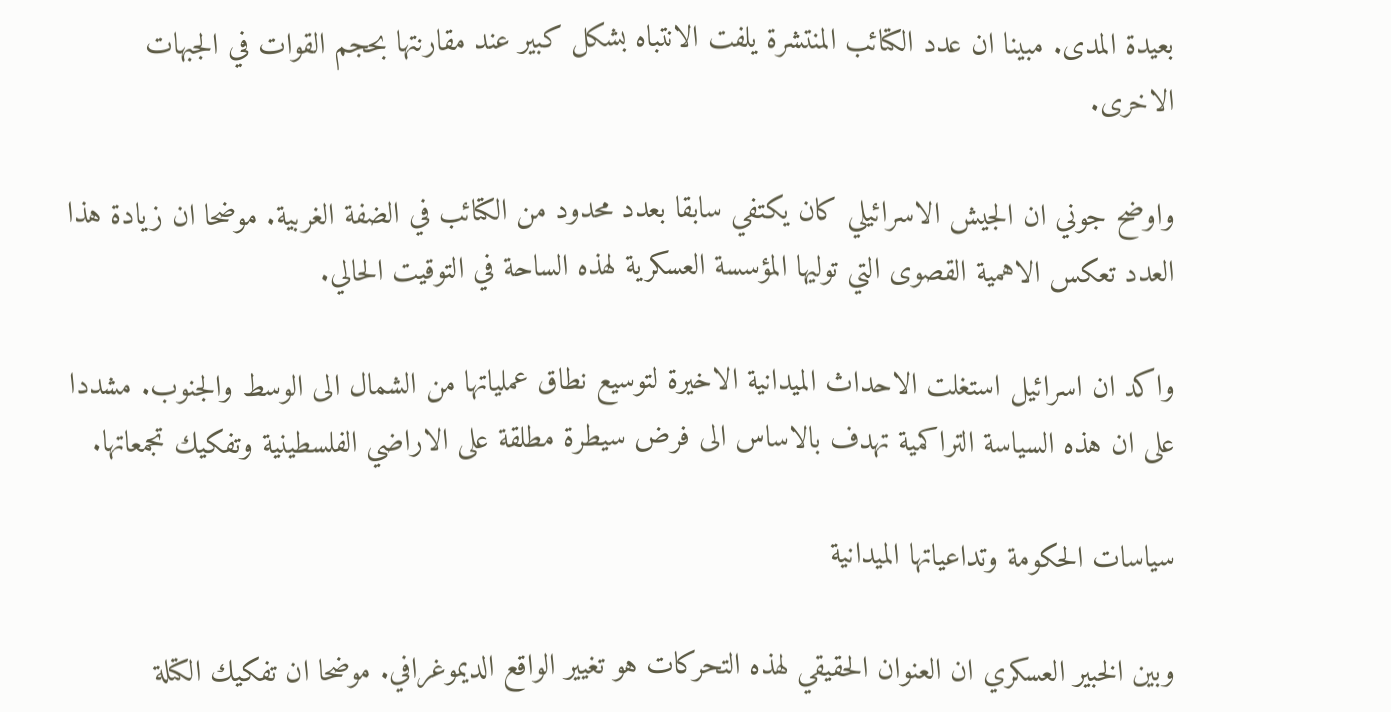بعيدة المدى. مبينا ان عدد الكتائب المنتشرة يلفت الانتباه بشكل كبير عند مقارنتها بحجم القوات في الجبهات الاخرى.

واوضح جوني ان الجيش الاسرائيلي كان يكتفي سابقا بعدد محدود من الكتائب في الضفة الغربية. موضحا ان زيادة هذا العدد تعكس الاهمية القصوى التي توليها المؤسسة العسكرية لهذه الساحة في التوقيت الحالي.

واكد ان اسرائيل استغلت الاحداث الميدانية الاخيرة لتوسيع نطاق عملياتها من الشمال الى الوسط والجنوب. مشددا على ان هذه السياسة التراكمية تهدف بالاساس الى فرض سيطرة مطلقة على الاراضي الفلسطينية وتفكيك تجمعاتها.

سياسات الحكومة وتداعياتها الميدانية

وبين الخبير العسكري ان العنوان الحقيقي لهذه التحركات هو تغيير الواقع الديموغرافي. موضحا ان تفكيك الكتلة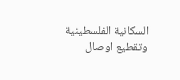السكانية الفلسطينية وتقطيع اوصال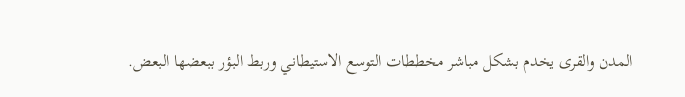المدن والقرى يخدم بشكل مباشر مخططات التوسع الاستيطاني وربط البؤر ببعضها البعض.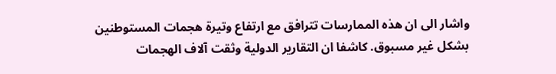واشار الى ان هذه الممارسات تترافق مع ارتفاع وتيرة هجمات المستوطنين بشكل غير مسبوق. كاشفا ان التقارير الدولية وثقت آلاف الهجمات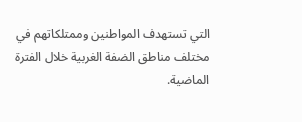التي تستهدف المواطنين وممتلكاتهم في مختلف مناطق الضفة الغربية خلال الفترة الماضية.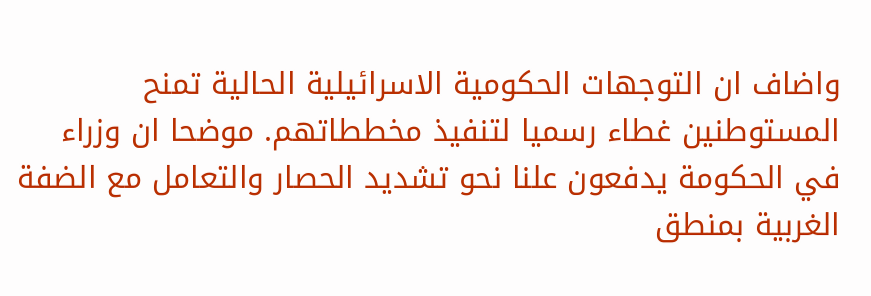واضاف ان التوجهات الحكومية الاسرائيلية الحالية تمنح المستوطنين غطاء رسميا لتنفيذ مخططاتهم. موضحا ان وزراء في الحكومة يدفعون علنا نحو تشديد الحصار والتعامل مع الضفة الغربية بمنطق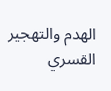الهدم والتهجير القسري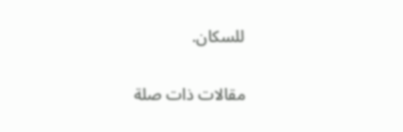للسكان.

مقالات ذات صلة